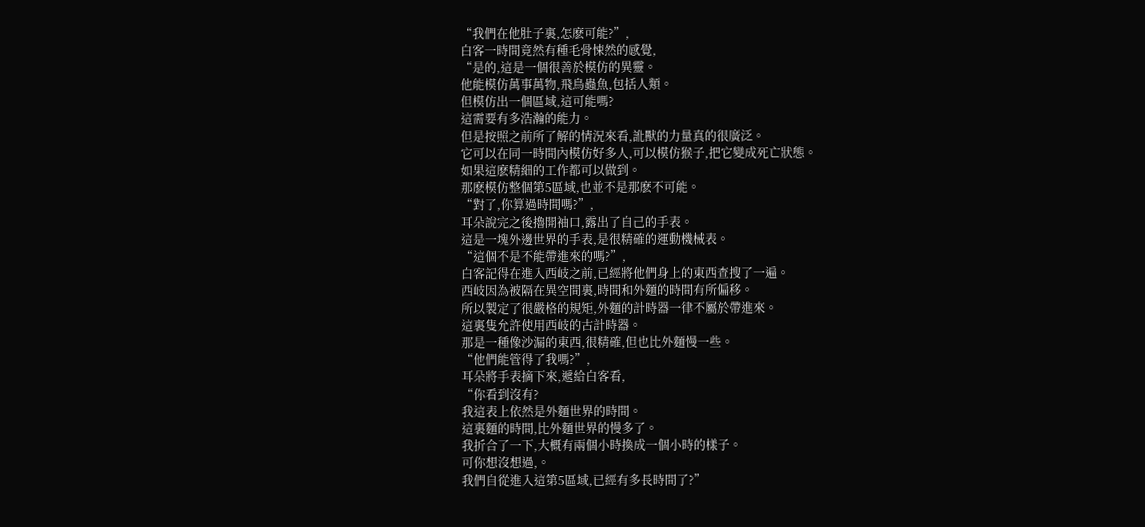“我們在他肚子裏,怎麽可能?”,
白客一時間竟然有種毛骨悚然的感覺,
“是的,這是一個很善於模仿的異靈。
他能模仿萬事萬物,飛鳥蟲魚,包括人類。
但模仿出一個區域,這可能嗎?
這需要有多浩瀚的能力。
但是按照之前所了解的情況來看,訛獸的力量真的很廣泛。
它可以在同一時間內模仿好多人,可以模仿猴子,把它變成死亡狀態。
如果這麽精細的工作都可以做到。
那麽模仿整個第5區域,也並不是那麽不可能。
“對了,你算過時間嗎?”,
耳朵說完之後擼開袖口,露出了自己的手表。
這是一塊外邊世界的手表,是很精確的運動機械表。
“這個不是不能帶進來的嗎?”,
白客記得在進入西岐之前,已經將他們身上的東西查搜了一遍。
西岐因為被隔在異空間裏,時間和外麵的時間有所偏移。
所以製定了很嚴格的規矩,外麵的計時器一律不屬於帶進來。
這裏隻允許使用西岐的古計時器。
那是一種像沙漏的東西,很精確,但也比外麵慢一些。
“他們能管得了我嗎?”,
耳朵將手表摘下來,遞給白客看,
“你看到沒有?
我這表上依然是外麵世界的時間。
這裏麵的時間,比外麵世界的慢多了。
我折合了一下,大概有兩個小時換成一個小時的樣子。
可你想沒想過,。
我們自從進入這第5區域,已經有多長時間了?”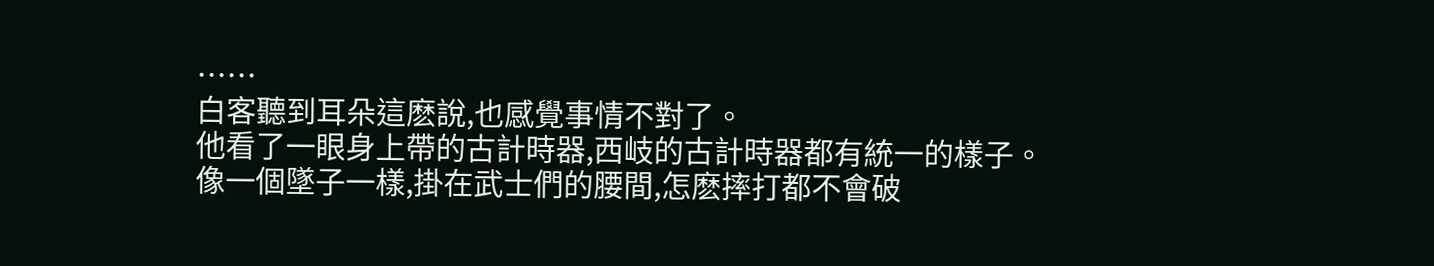……
白客聽到耳朵這麽說,也感覺事情不對了。
他看了一眼身上帶的古計時器,西岐的古計時器都有統一的樣子。
像一個墜子一樣,掛在武士們的腰間,怎麽摔打都不會破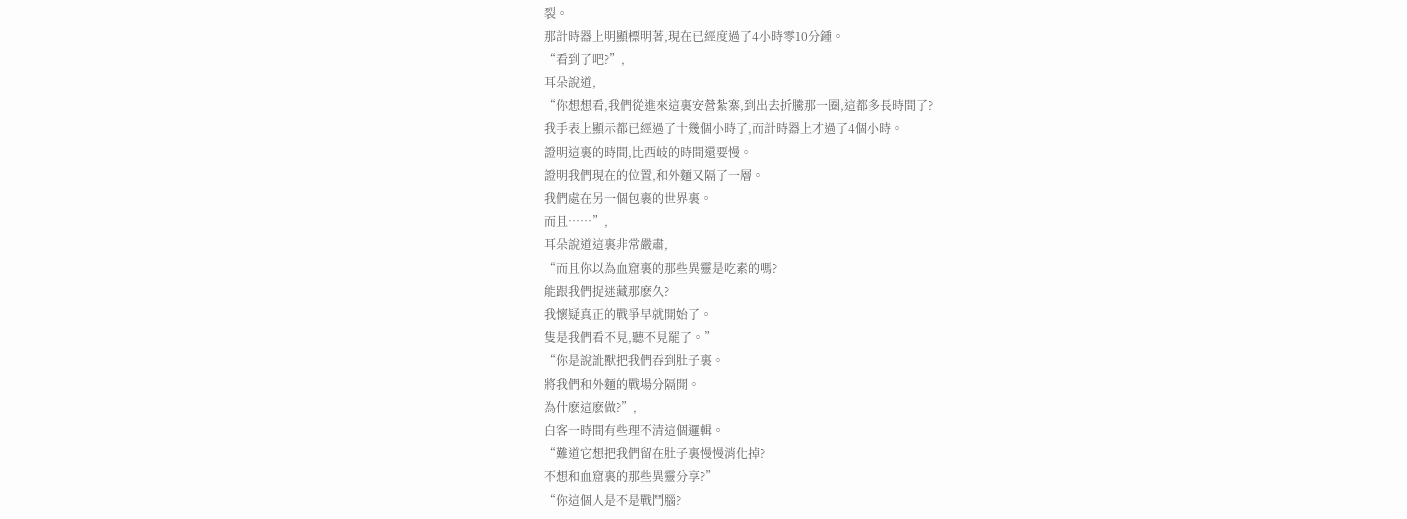裂。
那計時器上明顯標明著,現在已經度過了4小時零10分鍾。
“看到了吧?”,
耳朵說道,
“你想想看,我們從進來這裏安營紮寨,到出去折騰那一圈,這都多長時間了?
我手表上顯示都已經過了十幾個小時了,而計時器上才過了4個小時。
證明這裏的時間,比西岐的時間還要慢。
證明我們現在的位置,和外麵又隔了一層。
我們處在另一個包裹的世界裏。
而且……”,
耳朵說道這裏非常嚴肅,
“而且你以為血窟裏的那些異靈是吃素的嗎?
能跟我們捉迷藏那麽久?
我懷疑真正的戰爭早就開始了。
隻是我們看不見,聽不見罷了。”
“你是說訛獸把我們吞到肚子裏。
將我們和外麵的戰場分隔開。
為什麽這麽做?”,
白客一時間有些理不清這個邏輯。
“難道它想把我們留在肚子裏慢慢消化掉?
不想和血窟裏的那些異靈分享?”
“你這個人是不是戰鬥腦?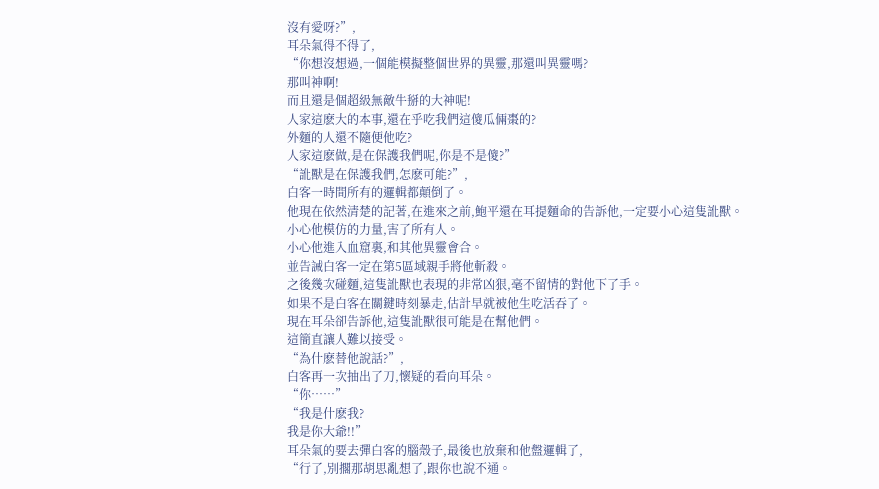沒有愛呀?”,
耳朵氣得不得了,
“你想沒想過,一個能模擬整個世界的異靈,那還叫異靈嗎?
那叫神啊!
而且還是個超級無敵牛掰的大神呢!
人家這麽大的本事,還在乎吃我們這傻瓜倆棗的?
外麵的人還不隨便他吃?
人家這麽做,是在保護我們呢,你是不是傻?”
“訛獸是在保護我們,怎麽可能?”,
白客一時間所有的邏輯都顛倒了。
他現在依然清楚的記著,在進來之前,鮑平還在耳提麵命的告訴他,一定要小心這隻訛獸。
小心他模仿的力量,害了所有人。
小心他進入血窟裏,和其他異靈會合。
並告誡白客一定在第5區域親手將他斬殺。
之後幾次碰麵,這隻訛獸也表現的非常凶狠,毫不留情的對他下了手。
如果不是白客在關鍵時刻暴走,估計早就被他生吃活吞了。
現在耳朵卻告訴他,這隻訛獸很可能是在幫他們。
這簡直讓人難以接受。
“為什麽替他說話?”,
白客再一次抽出了刀,懷疑的看向耳朵。
“你……”
“我是什麽我?
我是你大爺!!”
耳朵氣的要去彈白客的腦殼子,最後也放棄和他盤邏輯了,
“行了,別擱那胡思亂想了,跟你也說不通。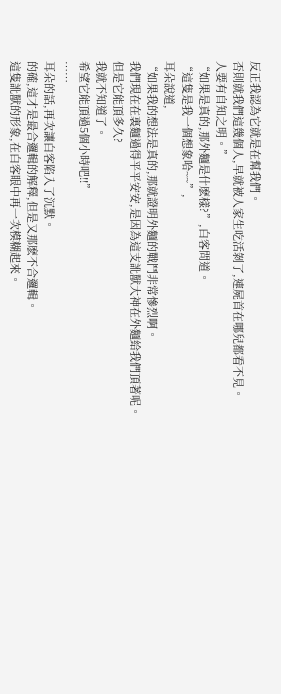反正我認為它就是在幫我們。
否則就我們這幾個人,早就被人家生吃活剝了,連屍首在哪兒都看不見。
人要有自知之明。”
“如果是真的,那外麵是什麽樣?”,白客問道。
“這隻是我一個想象哈~~”,
耳朵說道,
“如果我的想法是真的,那就證明外麵的戰鬥非常慘烈啊。
我們現在在裏麵過得平平安安,是因為這支訛獸大神在外麵給我們頂著呢。
但是它能頂多久?
我就不知道了。
希望它能頂過5個小時吧!!”
……
耳朵的話,再次讓白客陷入了沉默。
的確,這才是最合邏輯的解釋,但是又那麽不合邏輯。
這隻訛獸的形象,在白客眼中再一次模糊起來。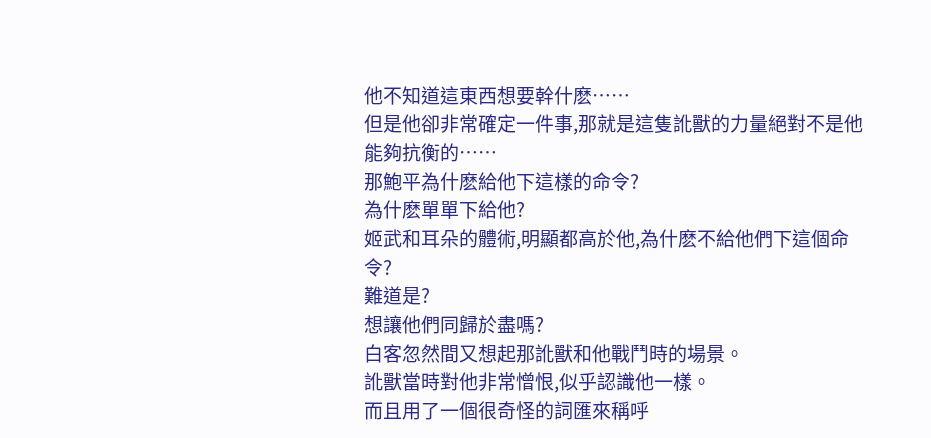他不知道這東西想要幹什麽……
但是他卻非常確定一件事,那就是這隻訛獸的力量絕對不是他能夠抗衡的……
那鮑平為什麽給他下這樣的命令?
為什麽單單下給他?
姬武和耳朵的體術,明顯都高於他,為什麽不給他們下這個命令?
難道是?
想讓他們同歸於盡嗎?
白客忽然間又想起那訛獸和他戰鬥時的場景。
訛獸當時對他非常憎恨,似乎認識他一樣。
而且用了一個很奇怪的詞匯來稱呼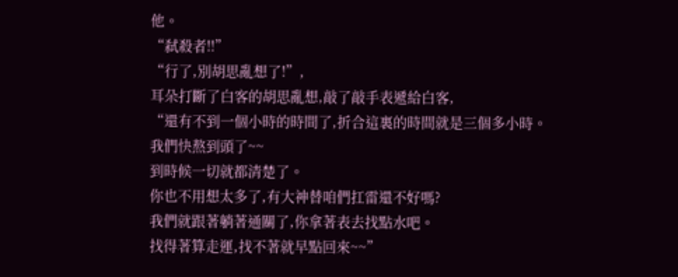他。
“弑殺者!!”
“行了,別胡思亂想了!”,
耳朵打斷了白客的胡思亂想,敲了敲手表遞給白客,
“還有不到一個小時的時間了,折合這裏的時間就是三個多小時。
我們快熬到頭了~~
到時候一切就都清楚了。
你也不用想太多了,有大神替咱們扛雷還不好嗎?
我們就跟著躺著通關了,你拿著表去找點水吧。
找得著算走運,找不著就早點回來~~”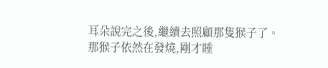耳朵說完之後,繼續去照顧那隻猴子了。
那猴子依然在發燒,剛才睡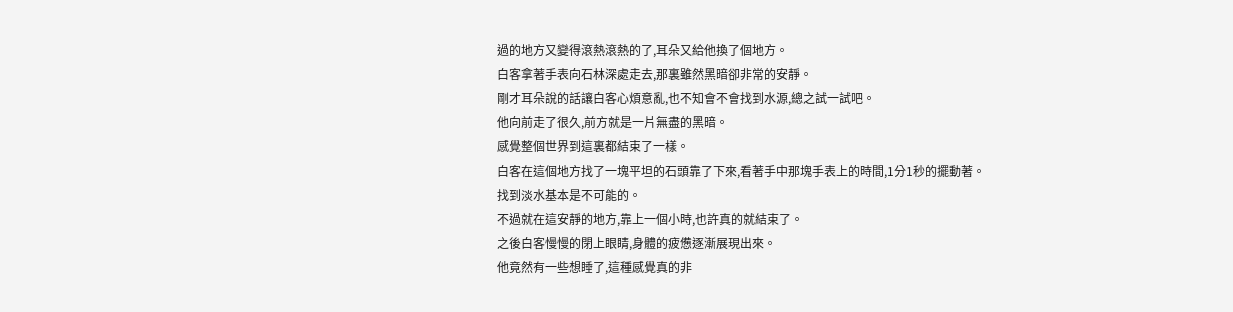過的地方又變得滾熱滾熱的了,耳朵又給他換了個地方。
白客拿著手表向石林深處走去,那裏雖然黑暗卻非常的安靜。
剛才耳朵說的話讓白客心煩意亂,也不知會不會找到水源,總之試一試吧。
他向前走了很久,前方就是一片無盡的黑暗。
感覺整個世界到這裏都結束了一樣。
白客在這個地方找了一塊平坦的石頭靠了下來,看著手中那塊手表上的時間,1分1秒的擺動著。
找到淡水基本是不可能的。
不過就在這安靜的地方,靠上一個小時,也許真的就結束了。
之後白客慢慢的閉上眼睛,身體的疲憊逐漸展現出來。
他竟然有一些想睡了,這種感覺真的非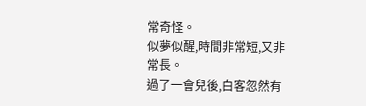常奇怪。
似夢似醒,時間非常短,又非常長。
過了一會兒後,白客忽然有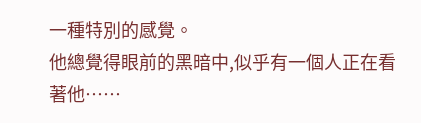一種特別的感覺。
他總覺得眼前的黑暗中,似乎有一個人正在看著他……